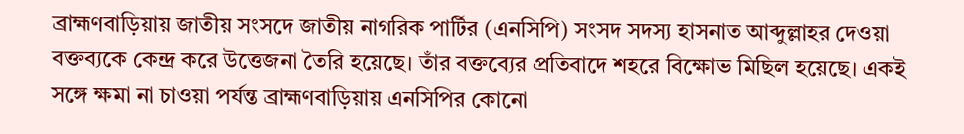ব্রাহ্মণবাড়িয়ায় জাতীয় সংসদে জাতীয় নাগরিক পার্টির (এনসিপি) সংসদ সদস্য হাসনাত আব্দুল্লাহর দেওয়া বক্তব্যকে কেন্দ্র করে উত্তেজনা তৈরি হয়েছে। তাঁর বক্তব্যের প্রতিবাদে শহরে বিক্ষোভ মিছিল হয়েছে। একই সঙ্গে ক্ষমা না চাওয়া পর্যন্ত ব্রাহ্মণবাড়িয়ায় এনসিপির কোনো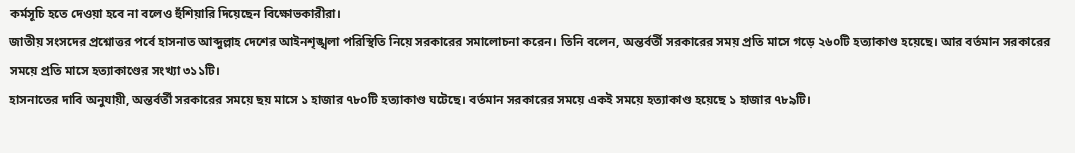কর্মসূচি হতে দেওয়া হবে না বলেও হুঁশিয়ারি দিয়েছেন বিক্ষোভকারীরা।
জাতীয় সংসদের প্রশ্নোত্তর পর্বে হাসনাত আব্দুল্লাহ দেশের আইনশৃঙ্খলা পরিস্থিতি নিয়ে সরকারের সমালোচনা করেন। তিনি বলেন, অন্তর্বর্তী সরকারের সময় প্রতি মাসে গড়ে ২৬০টি হত্যাকাণ্ড হয়েছে। আর বর্তমান সরকারের সময়ে প্রতি মাসে হত্যাকাণ্ডের সংখ্যা ৩১১টি।
হাসনাতের দাবি অনুযায়ী, অন্তর্বর্তী সরকারের সময়ে ছয় মাসে ১ হাজার ৭৮০টি হত্যাকাণ্ড ঘটেছে। বর্তমান সরকারের সময়ে একই সময়ে হত্যাকাণ্ড হয়েছে ১ হাজার ৭৮৯টি।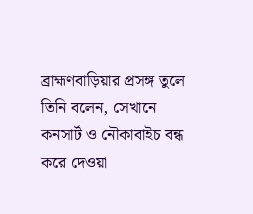ব্রাহ্মণবাড়িয়ার প্রসঙ্গ তুলে তিনি বলেন, সেখানে কনসার্ট ও নৌকাবাইচ বন্ধ করে দেওয়া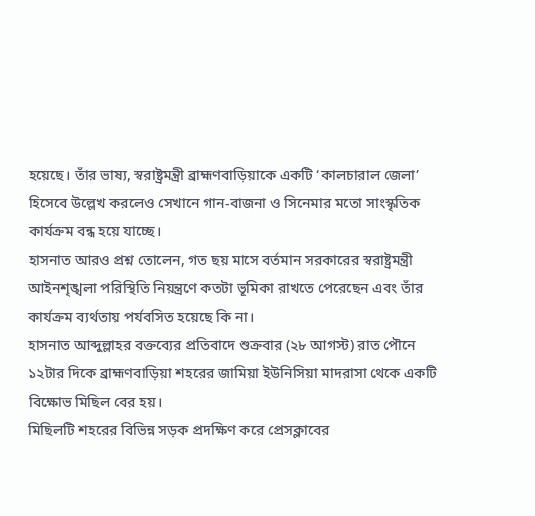হয়েছে। তাঁর ভাষ্য, স্বরাষ্ট্রমন্ত্রী ব্রাহ্মণবাড়িয়াকে একটি ‘কালচারাল জেলা’ হিসেবে উল্লেখ করলেও সেখানে গান-বাজনা ও সিনেমার মতো সাংস্কৃতিক কার্যক্রম বন্ধ হয়ে যাচ্ছে।
হাসনাত আরও প্রশ্ন তোলেন, গত ছয় মাসে বর্তমান সরকারের স্বরাষ্ট্রমন্ত্রী আইনশৃঙ্খলা পরিস্থিতি নিয়ন্ত্রণে কতটা ভূমিকা রাখতে পেরেছেন এবং তাঁর কার্যক্রম ব্যর্থতায় পর্যবসিত হয়েছে কি না।
হাসনাত আব্দুল্লাহর বক্তব্যের প্রতিবাদে শুক্রবার (২৮ আগস্ট) রাত পৌনে ১২টার দিকে ব্রাহ্মণবাড়িয়া শহরের জামিয়া ইউনিসিয়া মাদরাসা থেকে একটি বিক্ষোভ মিছিল বের হয়।
মিছিলটি শহরের বিভিন্ন সড়ক প্রদক্ষিণ করে প্রেসক্লাবের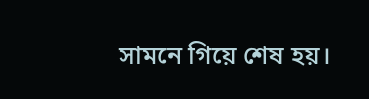সামনে গিয়ে শেষ হয়।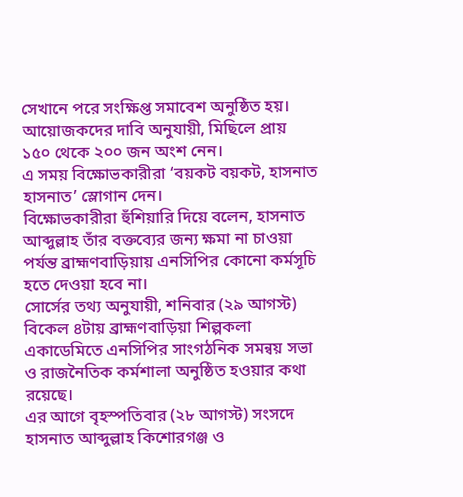সেখানে পরে সংক্ষিপ্ত সমাবেশ অনুষ্ঠিত হয়। আয়োজকদের দাবি অনুযায়ী, মিছিলে প্রায় ১৫০ থেকে ২০০ জন অংশ নেন।
এ সময় বিক্ষোভকারীরা ‘বয়কট বয়কট, হাসনাত হাসনাত’ স্লোগান দেন।
বিক্ষোভকারীরা হুঁশিয়ারি দিয়ে বলেন, হাসনাত আব্দুল্লাহ তাঁর বক্তব্যের জন্য ক্ষমা না চাওয়া পর্যন্ত ব্রাহ্মণবাড়িয়ায় এনসিপির কোনো কর্মসূচি হতে দেওয়া হবে না।
সোর্সের তথ্য অনুযায়ী, শনিবার (২৯ আগস্ট) বিকেল ৪টায় ব্রাহ্মণবাড়িয়া শিল্পকলা একাডেমিতে এনসিপির সাংগঠনিক সমন্বয় সভা ও রাজনৈতিক কর্মশালা অনুষ্ঠিত হওয়ার কথা রয়েছে।
এর আগে বৃহস্পতিবার (২৮ আগস্ট) সংসদে হাসনাত আব্দুল্লাহ কিশোরগঞ্জ ও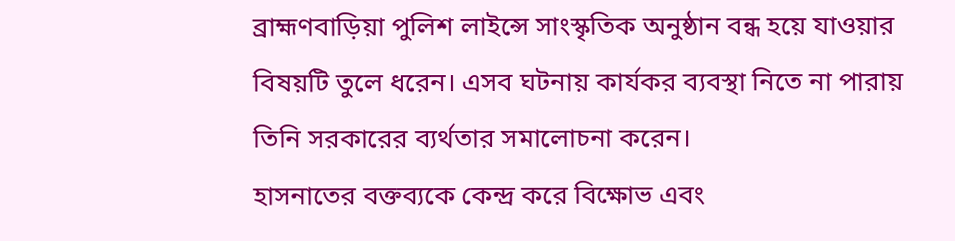ব্রাহ্মণবাড়িয়া পুলিশ লাইন্সে সাংস্কৃতিক অনুষ্ঠান বন্ধ হয়ে যাওয়ার বিষয়টি তুলে ধরেন। এসব ঘটনায় কার্যকর ব্যবস্থা নিতে না পারায় তিনি সরকারের ব্যর্থতার সমালোচনা করেন।
হাসনাতের বক্তব্যকে কেন্দ্র করে বিক্ষোভ এবং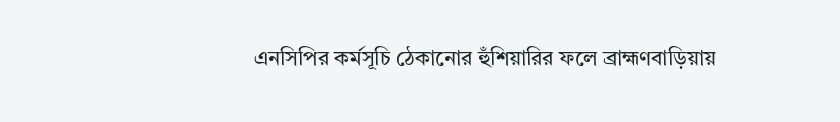এনসিপির কর্মসূচি ঠেকানোর হুঁশিয়ারির ফলে ব্রাহ্মণবাড়িয়ায়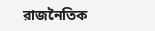রাজনৈতিক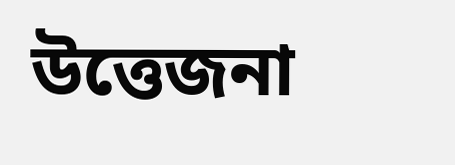উত্তেজনা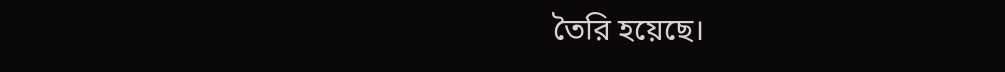তৈরি হয়েছে।